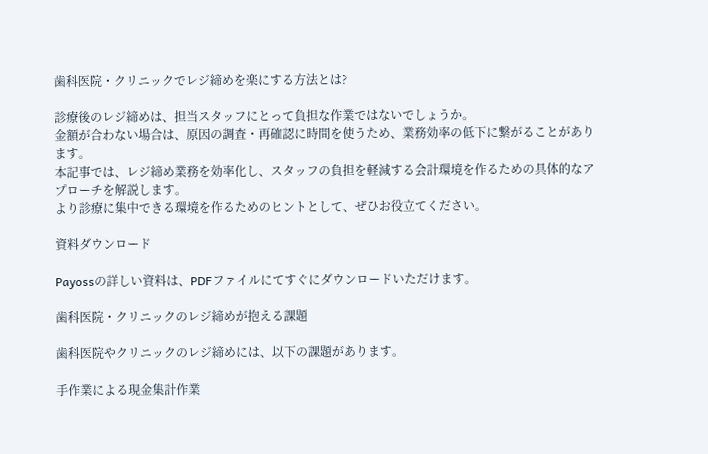歯科医院・クリニックでレジ締めを楽にする方法とは?

診療後のレジ締めは、担当スタッフにとって負担な作業ではないでしょうか。
金額が合わない場合は、原因の調査・再確認に時間を使うため、業務効率の低下に繋がることがあります。
本記事では、レジ締め業務を効率化し、スタッフの負担を軽減する会計環境を作るための具体的なアプローチを解説します。
より診療に集中できる環境を作るためのヒントとして、ぜひお役立てください。

資料ダウンロード

Payossの詳しい資料は、PDFファイルにてすぐにダウンロードいただけます。

歯科医院・クリニックのレジ締めが抱える課題

歯科医院やクリニックのレジ締めには、以下の課題があります。

手作業による現金集計作業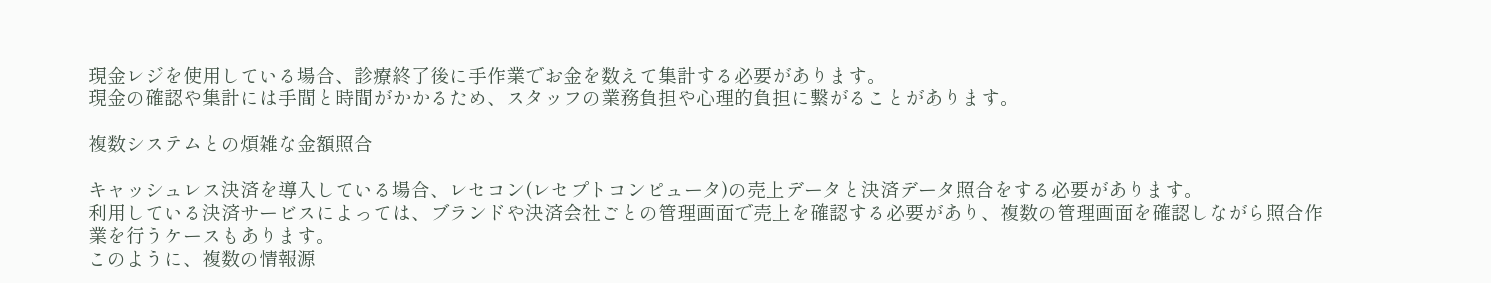現金レジを使用している場合、診療終了後に手作業でお金を数えて集計する必要があります。
現金の確認や集計には手間と時間がかかるため、スタッフの業務負担や心理的負担に繋がることがあります。

複数システムとの煩雑な金額照合

キャッシュレス決済を導入している場合、レセコン(レセプトコンピュータ)の売上データと決済データ照合をする必要があります。
利用している決済サービスによっては、ブランドや決済会社ごとの管理画面で売上を確認する必要があり、複数の管理画面を確認しながら照合作業を行うケースもあります。
このように、複数の情報源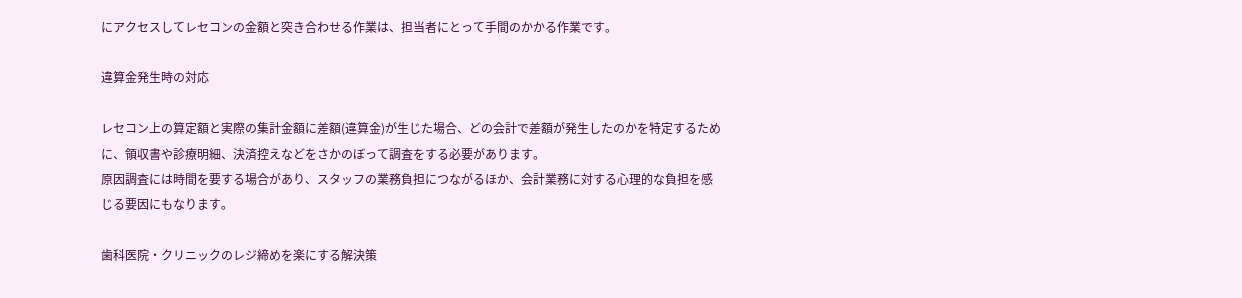にアクセスしてレセコンの金額と突き合わせる作業は、担当者にとって手間のかかる作業です。

違算金発生時の対応

レセコン上の算定額と実際の集計金額に差額(違算金)が生じた場合、どの会計で差額が発生したのかを特定するために、領収書や診療明細、決済控えなどをさかのぼって調査をする必要があります。
原因調査には時間を要する場合があり、スタッフの業務負担につながるほか、会計業務に対する心理的な負担を感じる要因にもなります。

歯科医院・クリニックのレジ締めを楽にする解決策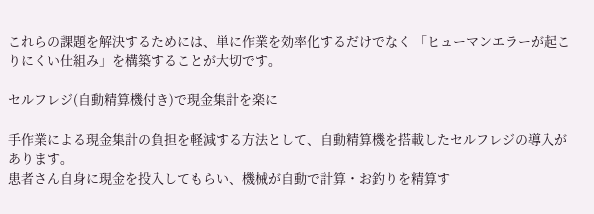これらの課題を解決するためには、単に作業を効率化するだけでなく 「ヒューマンエラーが起こりにくい仕組み」を構築することが大切です。

セルフレジ(自動精算機付き)で現金集計を楽に

手作業による現金集計の負担を軽減する方法として、自動精算機を搭載したセルフレジの導入があります。
患者さん自身に現金を投入してもらい、機械が自動で計算・お釣りを精算す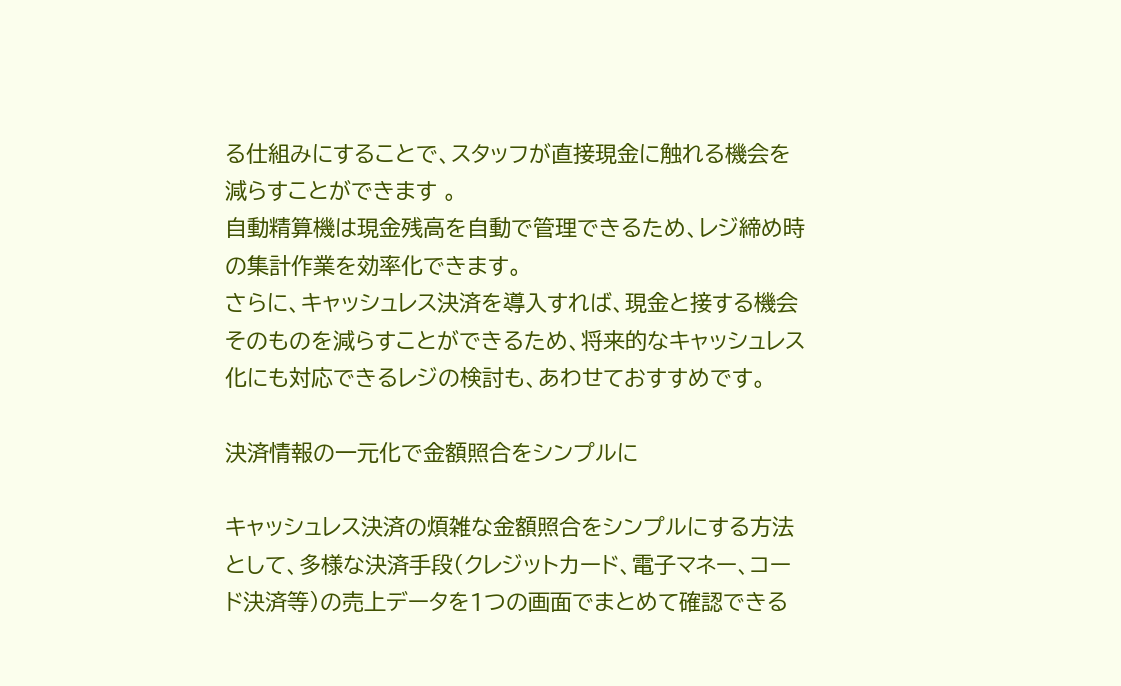る仕組みにすることで、スタッフが直接現金に触れる機会を減らすことができます 。
自動精算機は現金残高を自動で管理できるため、レジ締め時の集計作業を効率化できます。
さらに、キャッシュレス決済を導入すれば、現金と接する機会そのものを減らすことができるため、将来的なキャッシュレス化にも対応できるレジの検討も、あわせておすすめです。

決済情報の一元化で金額照合をシンプルに

キャッシュレス決済の煩雑な金額照合をシンプルにする方法として、多様な決済手段(クレジットカード、電子マネー、コード決済等)の売上データを1つの画面でまとめて確認できる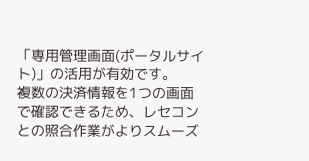「専用管理画面(ポータルサイト)」の活用が有効です。
複数の決済情報を1つの画面で確認できるため、レセコンとの照合作業がよりスムーズ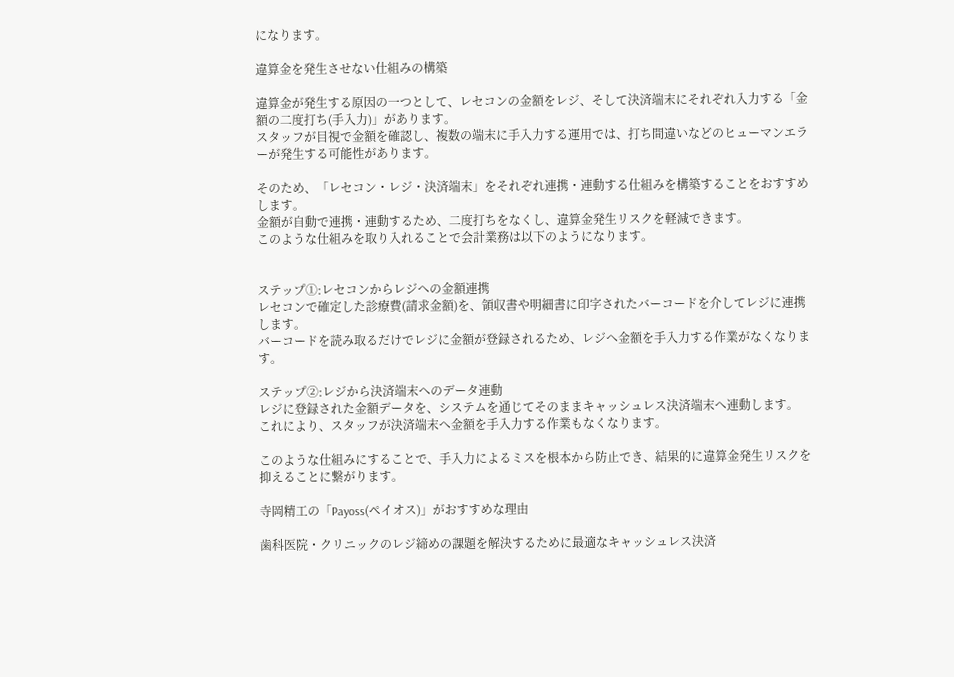になります。

違算金を発生させない仕組みの構築

違算金が発生する原因の一つとして、レセコンの金額をレジ、そして決済端末にそれぞれ入力する「金額の二度打ち(手入力)」があります。
スタッフが目視で金額を確認し、複数の端末に手入力する運用では、打ち間違いなどのヒューマンエラーが発生する可能性があります。

そのため、「レセコン・レジ・決済端末」をそれぞれ連携・連動する仕組みを構築することをおすすめします。
金額が自動で連携・連動するため、二度打ちをなくし、違算金発生リスクを軽減できます。
このような仕組みを取り入れることで会計業務は以下のようになります。


ステップ①:レセコンからレジへの金額連携
レセコンで確定した診療費(請求金額)を、領収書や明細書に印字されたバーコードを介してレジに連携します。
バーコードを読み取るだけでレジに金額が登録されるため、レジへ金額を手入力する作業がなくなります。

ステップ②:レジから決済端末へのデータ連動
レジに登録された金額データを、システムを通じてそのままキャッシュレス決済端末へ連動します。
これにより、スタッフが決済端末へ金額を手入力する作業もなくなります。

このような仕組みにすることで、手入力によるミスを根本から防止でき、結果的に違算金発生リスクを抑えることに繋がります。

寺岡精工の「Payoss(ペイオス)」がおすすめな理由

歯科医院・クリニックのレジ締めの課題を解決するために最適なキャッシュレス決済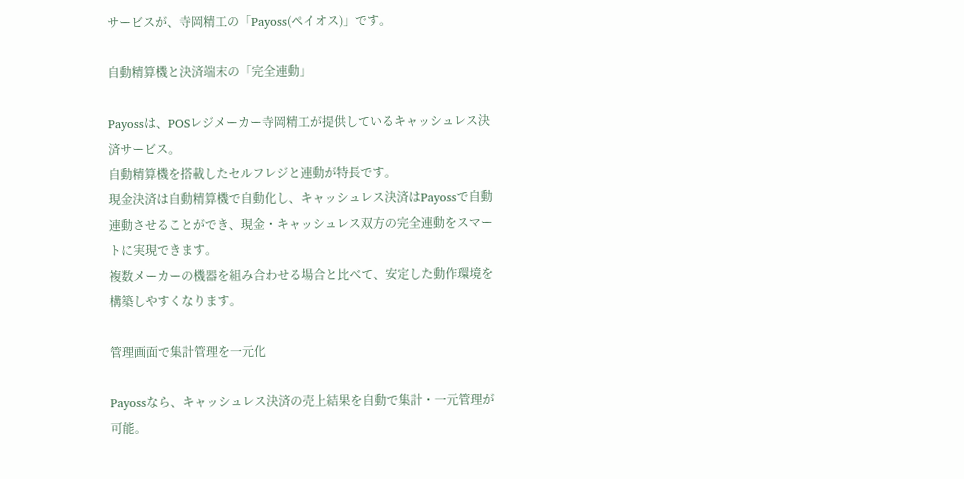サービスが、寺岡精工の「Payoss(ペイオス)」です。

自動精算機と決済端末の「完全連動」

Payossは、POSレジメーカー寺岡精工が提供しているキャッシュレス決済サービス。
自動精算機を搭載したセルフレジと連動が特長です。
現金決済は自動精算機で自動化し、キャッシュレス決済はPayossで自動連動させることができ、現金・キャッシュレス双方の完全連動をスマートに実現できます。
複数メーカーの機器を組み合わせる場合と比べて、安定した動作環境を構築しやすくなります。

管理画面で集計管理を一元化

Payossなら、キャッシュレス決済の売上結果を自動で集計・一元管理が可能。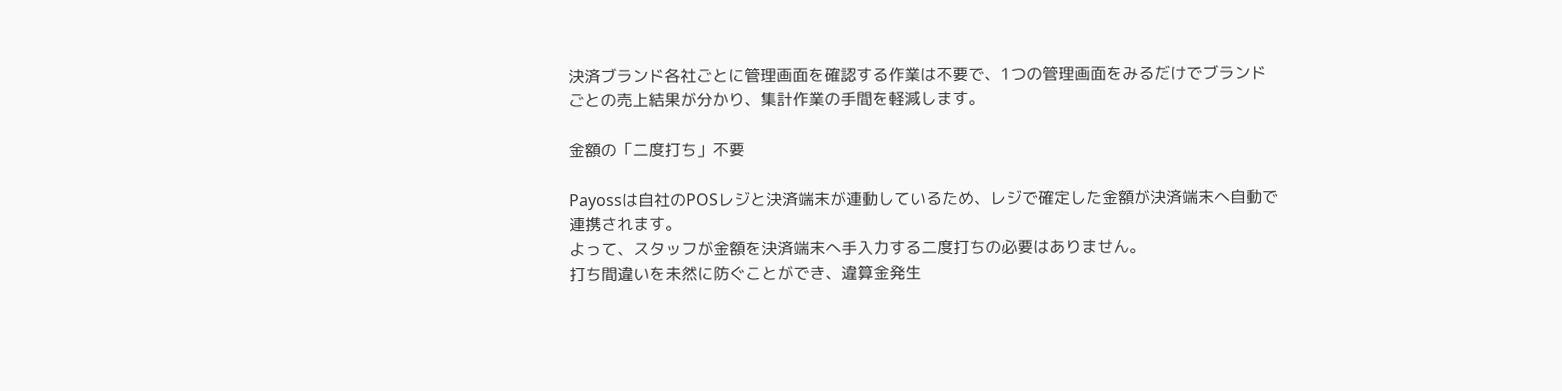決済ブランド各社ごとに管理画面を確認する作業は不要で、1つの管理画面をみるだけでブランドごとの売上結果が分かり、集計作業の手間を軽減します。

金額の「二度打ち」不要

Payossは自社のPOSレジと決済端末が連動しているため、レジで確定した金額が決済端末へ自動で連携されます。
よって、スタッフが金額を決済端末へ手入力する二度打ちの必要はありません。
打ち間違いを未然に防ぐことができ、違算金発生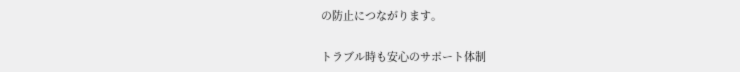の防止につながります。

トラブル時も安心のサポート体制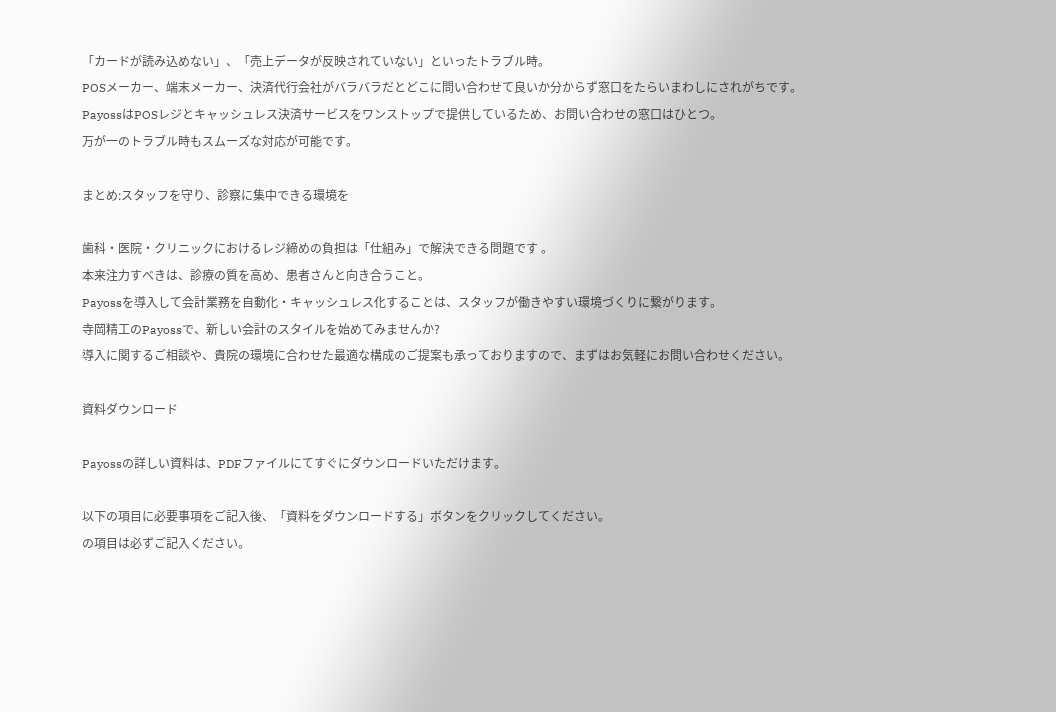「カードが読み込めない」、「売上データが反映されていない」といったトラブル時。
POSメーカー、端末メーカー、決済代行会社がバラバラだとどこに問い合わせて良いか分からず窓口をたらいまわしにされがちです。
PayossはPOSレジとキャッシュレス決済サービスをワンストップで提供しているため、お問い合わせの窓口はひとつ。
万が一のトラブル時もスムーズな対応が可能です。

まとめ:スタッフを守り、診察に集中できる環境を

歯科・医院・クリニックにおけるレジ締めの負担は「仕組み」で解決できる問題です 。
本来注力すべきは、診療の質を高め、患者さんと向き合うこと。
Payossを導入して会計業務を自動化・キャッシュレス化することは、スタッフが働きやすい環境づくりに繋がります。
寺岡精工のPayossで、新しい会計のスタイルを始めてみませんか?
導入に関するご相談や、貴院の環境に合わせた最適な構成のご提案も承っておりますので、まずはお気軽にお問い合わせください。

資料ダウンロード

Payossの詳しい資料は、PDFファイルにてすぐにダウンロードいただけます。

以下の項目に必要事項をご記入後、「資料をダウンロードする」ボタンをクリックしてください。
の項目は必ずご記入ください。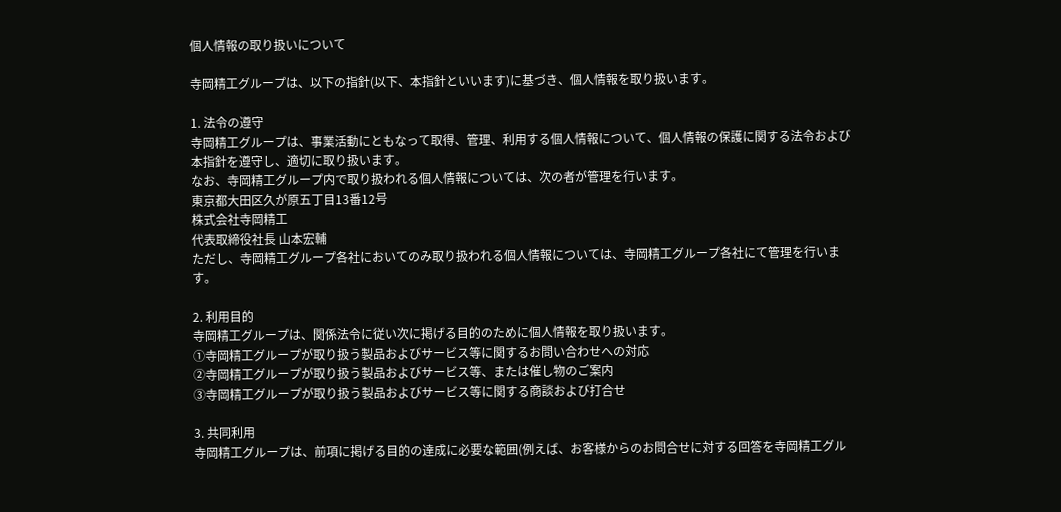個人情報の取り扱いについて

寺岡精工グループは、以下の指針(以下、本指針といいます)に基づき、個人情報を取り扱います。

1. 法令の遵守
寺岡精工グループは、事業活動にともなって取得、管理、利用する個人情報について、個人情報の保護に関する法令および本指針を遵守し、適切に取り扱います。
なお、寺岡精工グループ内で取り扱われる個人情報については、次の者が管理を行います。
東京都大田区久が原五丁目13番12号
株式会社寺岡精工
代表取締役社長 山本宏輔
ただし、寺岡精工グループ各社においてのみ取り扱われる個人情報については、寺岡精工グループ各社にて管理を行います。

2. 利用目的
寺岡精工グループは、関係法令に従い次に掲げる目的のために個人情報を取り扱います。
①寺岡精工グループが取り扱う製品およびサービス等に関するお問い合わせへの対応
②寺岡精工グループが取り扱う製品およびサービス等、または催し物のご案内
③寺岡精工グループが取り扱う製品およびサービス等に関する商談および打合せ

3. 共同利用
寺岡精工グループは、前項に掲げる目的の達成に必要な範囲(例えば、お客様からのお問合せに対する回答を寺岡精工グル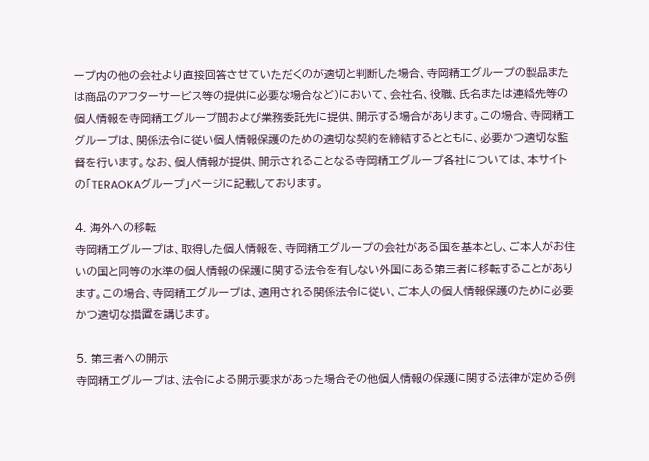ープ内の他の会社より直接回答させていただくのが適切と判断した場合、寺岡精工グループの製品または商品のアフターサービス等の提供に必要な場合など)において、会社名、役職、氏名または連絡先等の個人情報を寺岡精工グループ間および業務委託先に提供、開示する場合があります。この場合、寺岡精工グループは、関係法令に従い個人情報保護のための適切な契約を締結するとともに、必要かつ適切な監督を行います。なお、個人情報が提供、開示されることなる寺岡精工グループ各社については、本サイトの「TERAOKAグループ」ページに記載しております。

4. 海外への移転
寺岡精工グループは、取得した個人情報を、寺岡精工グループの会社がある国を基本とし、ご本人がお住いの国と同等の水準の個人情報の保護に関する法令を有しない外国にある第三者に移転することがあります。この場合、寺岡精工グループは、適用される関係法令に従い、ご本人の個人情報保護のために必要かつ適切な措置を講じます。

5. 第三者への開示
寺岡精工グループは、法令による開示要求があった場合その他個人情報の保護に関する法律が定める例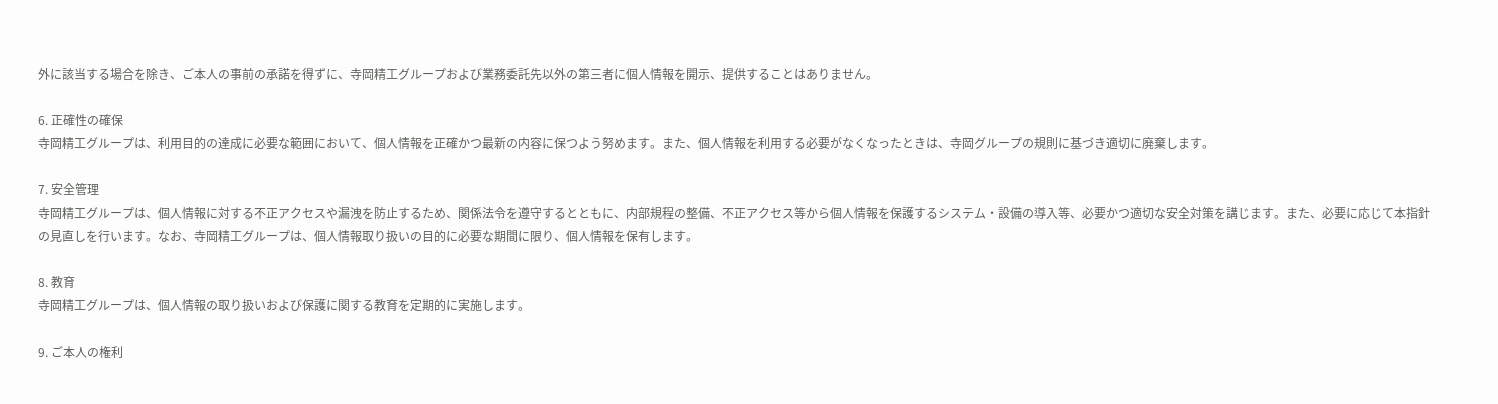外に該当する場合を除き、ご本人の事前の承諾を得ずに、寺岡精工グループおよび業務委託先以外の第三者に個人情報を開示、提供することはありません。

6. 正確性の確保
寺岡精工グループは、利用目的の達成に必要な範囲において、個人情報を正確かつ最新の内容に保つよう努めます。また、個人情報を利用する必要がなくなったときは、寺岡グループの規則に基づき適切に廃棄します。

7. 安全管理
寺岡精工グループは、個人情報に対する不正アクセスや漏洩を防止するため、関係法令を遵守するとともに、内部規程の整備、不正アクセス等から個人情報を保護するシステム・設備の導入等、必要かつ適切な安全対策を講じます。また、必要に応じて本指針の見直しを行います。なお、寺岡精工グループは、個人情報取り扱いの目的に必要な期間に限り、個人情報を保有します。

8. 教育
寺岡精工グループは、個人情報の取り扱いおよび保護に関する教育を定期的に実施します。

9. ご本人の権利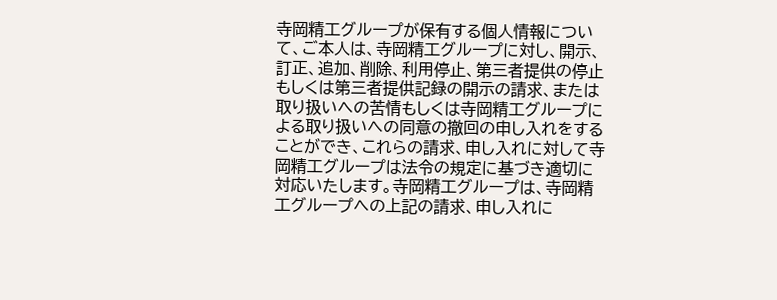寺岡精工グループが保有する個人情報について、ご本人は、寺岡精工グループに対し、開示、訂正、追加、削除、利用停止、第三者提供の停止もしくは第三者提供記録の開示の請求、または取り扱いへの苦情もしくは寺岡精工グループによる取り扱いへの同意の撤回の申し入れをすることができ、これらの請求、申し入れに対して寺岡精工グループは法令の規定に基づき適切に対応いたします。寺岡精工グループは、寺岡精工グループへの上記の請求、申し入れに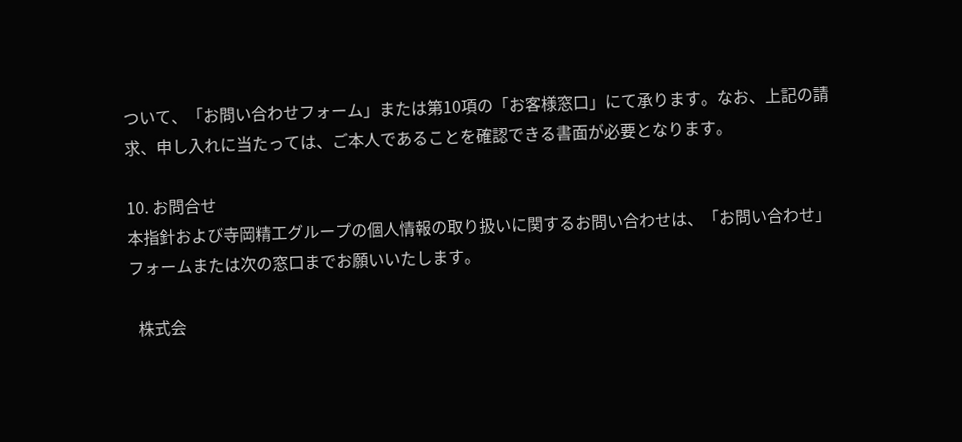ついて、「お問い合わせフォーム」または第10項の「お客様窓口」にて承ります。なお、上記の請求、申し入れに当たっては、ご本人であることを確認できる書面が必要となります。

10. お問合せ
本指針および寺岡精工グループの個人情報の取り扱いに関するお問い合わせは、「お問い合わせ」フォームまたは次の窓口までお願いいたします。

  株式会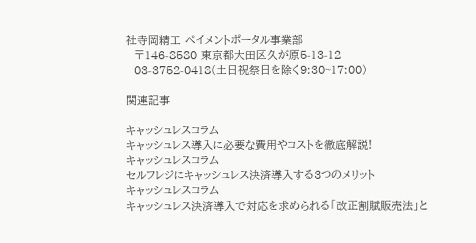社寺岡精工 ペイメントポータル事業部
  〒146-8580 東京都大田区久が原5-13-12
  03-3752-0418(土日祝祭日を除く9:30~17:00)

関連記事

キャッシュレスコラム
キャッシュレス導入に必要な費用やコストを徹底解説!
キャッシュレスコラム
セルフレジにキャッシュレス決済導入する3つのメリット
キャッシュレスコラム
キャッシュレス決済導入で対応を求められる「改正割賦販売法」と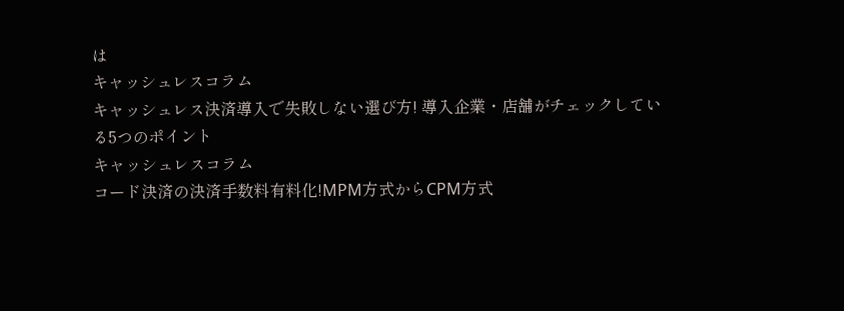は
キャッシュレスコラム
キャッシュレス決済導入で失敗しない選び方! 導入企業・店舗がチェックしている5つのポイント
キャッシュレスコラム
コード決済の決済手数料有料化!MPM方式からCPM方式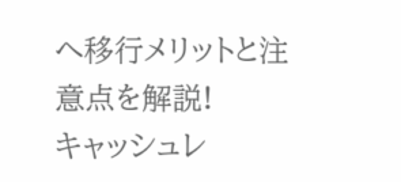へ移行メリットと注意点を解説!
キャッシュレ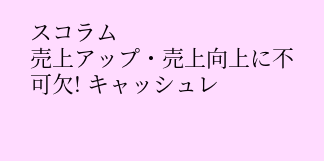スコラム
売上アップ・売上向上に不可欠! キャッシュレ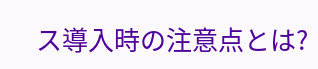ス導入時の注意点とは?